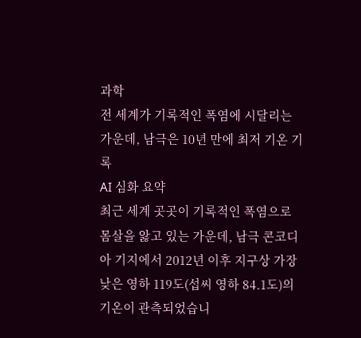과학
전 세계가 기록적인 폭염에 시달리는 가운데, 남극은 10년 만에 최저 기온 기록
AI 심화 요약
최근 세계 곳곳이 기록적인 폭염으로 몸살을 앓고 있는 가운데, 남극 콘코디아 기지에서 2012년 이후 지구상 가장 낮은 영하 119도(섭씨 영하 84.1도)의 기온이 관측되었습니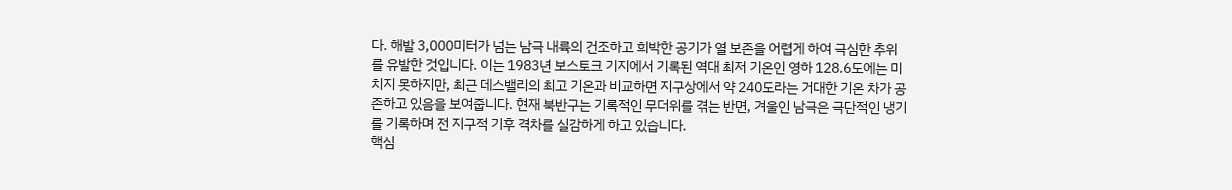다. 해발 3,000미터가 넘는 남극 내륙의 건조하고 희박한 공기가 열 보존을 어렵게 하여 극심한 추위를 유발한 것입니다. 이는 1983년 보스토크 기지에서 기록된 역대 최저 기온인 영하 128.6도에는 미치지 못하지만, 최근 데스밸리의 최고 기온과 비교하면 지구상에서 약 240도라는 거대한 기온 차가 공존하고 있음을 보여줍니다. 현재 북반구는 기록적인 무더위를 겪는 반면, 겨울인 남극은 극단적인 냉기를 기록하며 전 지구적 기후 격차를 실감하게 하고 있습니다.
핵심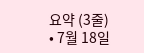요약 (3줄)
• 7월 18일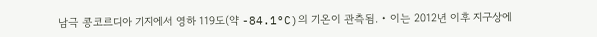남극 콩코르디아 기지에서 영하 119도(약 -84.1°C)의 기온이 관측됨. • 이는 2012년 이후 지구상에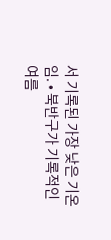서 기록된 가장 낮은 기온임. • 북반구가 기록적인 여름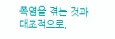폭염을 겪는 것과 대조적으로,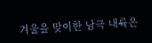겨울을 맞이한 남극 내륙은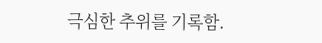극심한 추위를 기록함.